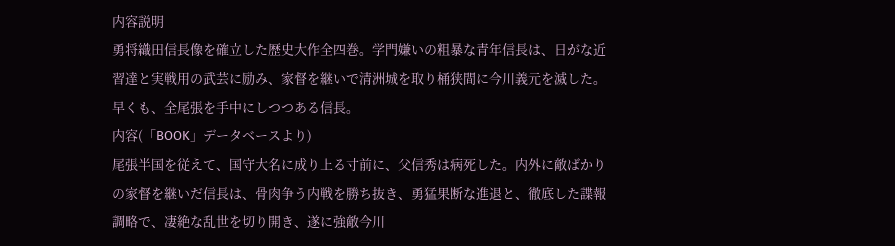内容説明
勇将織田信長像を確立した歴史大作全四巻。学門嫌いの粗暴な青年信長は、日がな近習達と実戦用の武芸に励み、家督を継いで清洲城を取り桶狭間に今川義元を滅した。早くも、全尾張を手中にしつつある信長。
内容(「BOOK」データベースより)
尾張半国を従えて、国守大名に成り上る寸前に、父信秀は病死した。内外に敵ばかりの家督を継いだ信長は、骨肉争う内戦を勝ち抜き、勇猛果断な進退と、徹底した諜報調略で、凄絶な乱世を切り開き、遂に強敵今川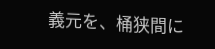義元を、桶狭間に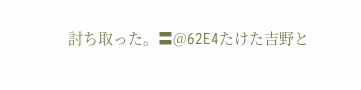討ち取った。〓@62E4たけた吉野と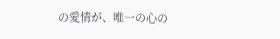の愛情が、唯一の心の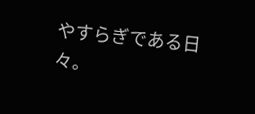やすらぎである日々。